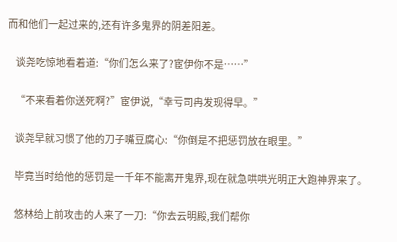而和他们一起过来的,还有许多鬼界的阴差阳差。

    谈尧吃惊地看着道:“你们怎么来了?宦伊你不是……”

    “不来看着你送死啊?”宦伊说,“幸亏司冉发现得早。”

    谈尧早就习惯了他的刀子嘴豆腐心:“你倒是不把惩罚放在眼里。”

    毕竟当时给他的惩罚是一千年不能离开鬼界,现在就急哄哄光明正大跑神界来了。

    悠林给上前攻击的人来了一刀:“你去云明殿,我们帮你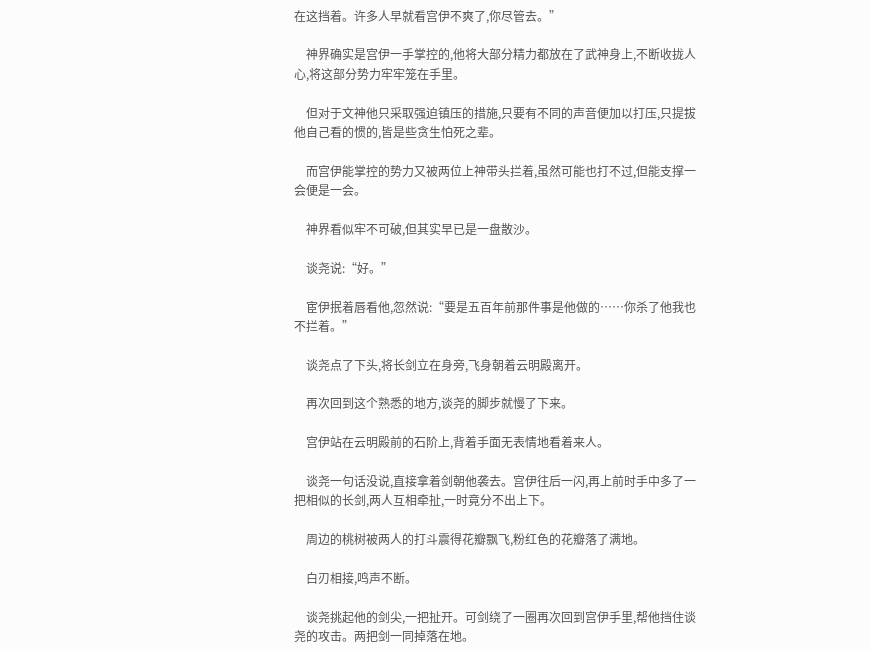在这挡着。许多人早就看宫伊不爽了,你尽管去。”

    神界确实是宫伊一手掌控的,他将大部分精力都放在了武神身上,不断收拢人心,将这部分势力牢牢笼在手里。

    但对于文神他只采取强迫镇压的措施,只要有不同的声音便加以打压,只提拔他自己看的惯的,皆是些贪生怕死之辈。

    而宫伊能掌控的势力又被两位上神带头拦着,虽然可能也打不过,但能支撑一会便是一会。

    神界看似牢不可破,但其实早已是一盘散沙。

    谈尧说:“好。”

    宦伊抿着唇看他,忽然说:“要是五百年前那件事是他做的……你杀了他我也不拦着。”

    谈尧点了下头,将长剑立在身旁,飞身朝着云明殿离开。

    再次回到这个熟悉的地方,谈尧的脚步就慢了下来。

    宫伊站在云明殿前的石阶上,背着手面无表情地看着来人。

    谈尧一句话没说,直接拿着剑朝他袭去。宫伊往后一闪,再上前时手中多了一把相似的长剑,两人互相牵扯,一时竟分不出上下。

    周边的桃树被两人的打斗震得花瓣飘飞,粉红色的花瓣落了满地。

    白刃相接,鸣声不断。

    谈尧挑起他的剑尖,一把扯开。可剑绕了一圈再次回到宫伊手里,帮他挡住谈尧的攻击。两把剑一同掉落在地。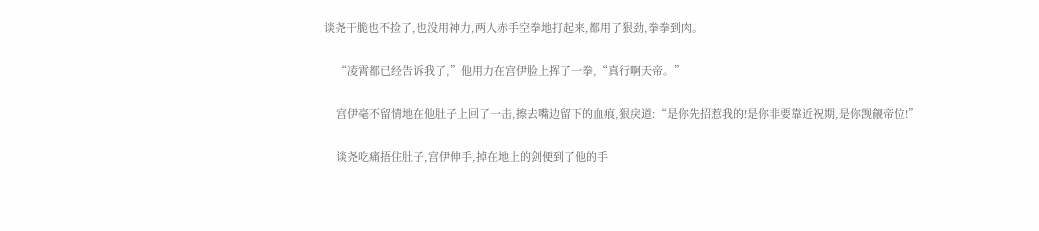谈尧干脆也不捡了,也没用神力,两人赤手空拳地打起来,都用了狠劲,拳拳到肉。

    “凌霄都已经告诉我了,”他用力在宫伊脸上挥了一拳,“真行啊天帝。”

    宫伊毫不留情地在他肚子上回了一击,擦去嘴边留下的血痕,狠戾道:“是你先招惹我的!是你非要靠近祝期,是你觊觎帝位!”

    谈尧吃痛捂住肚子,宫伊伸手,掉在地上的剑便到了他的手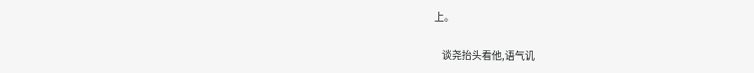上。

    谈尧抬头看他,语气讥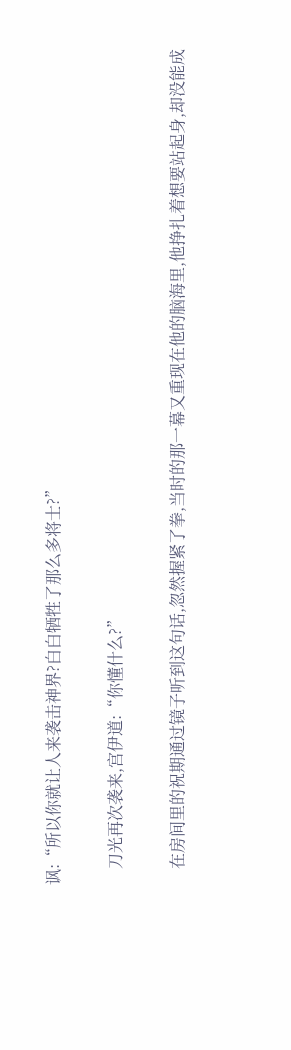讽:“所以你就让人来袭击神界?白白牺牲了那么多将士?”

    刀光再次袭来,宫伊道:“你懂什么?”

    在房间里的祝期通过镜子听到这句话,忽然握紧了拳,当时的那一幕又重现在他的脑海里,他挣扎着想要站起身,却没能成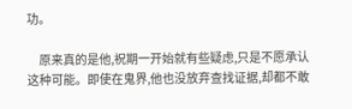功。

    原来真的是他,祝期一开始就有些疑虑,只是不愿承认这种可能。即使在鬼界,他也没放弃查找证据,却都不敢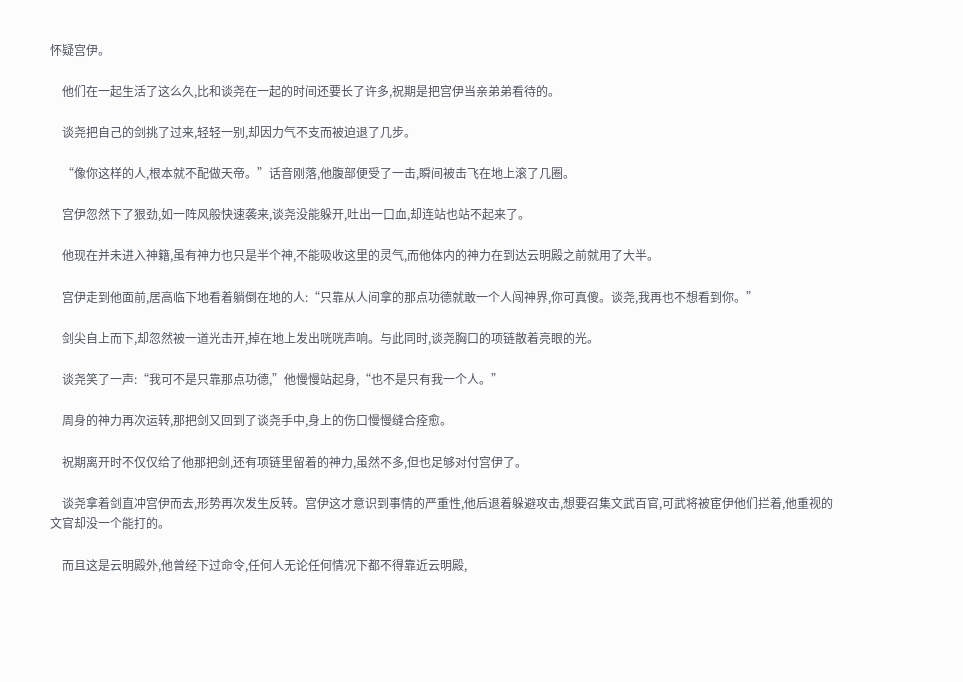怀疑宫伊。

    他们在一起生活了这么久,比和谈尧在一起的时间还要长了许多,祝期是把宫伊当亲弟弟看待的。

    谈尧把自己的剑挑了过来,轻轻一别,却因力气不支而被迫退了几步。

    “像你这样的人,根本就不配做天帝。”话音刚落,他腹部便受了一击,瞬间被击飞在地上滚了几圈。

    宫伊忽然下了狠劲,如一阵风般快速袭来,谈尧没能躲开,吐出一口血,却连站也站不起来了。

    他现在并未进入神籍,虽有神力也只是半个神,不能吸收这里的灵气,而他体内的神力在到达云明殿之前就用了大半。

    宫伊走到他面前,居高临下地看着躺倒在地的人:“只靠从人间拿的那点功德就敢一个人闯神界,你可真傻。谈尧,我再也不想看到你。”

    剑尖自上而下,却忽然被一道光击开,掉在地上发出咣咣声响。与此同时,谈尧胸口的项链散着亮眼的光。

    谈尧笑了一声:“我可不是只靠那点功德,”他慢慢站起身,“也不是只有我一个人。”

    周身的神力再次运转,那把剑又回到了谈尧手中,身上的伤口慢慢缝合痊愈。

    祝期离开时不仅仅给了他那把剑,还有项链里留着的神力,虽然不多,但也足够对付宫伊了。

    谈尧拿着剑直冲宫伊而去,形势再次发生反转。宫伊这才意识到事情的严重性,他后退着躲避攻击,想要召集文武百官,可武将被宦伊他们拦着,他重视的文官却没一个能打的。

    而且这是云明殿外,他曾经下过命令,任何人无论任何情况下都不得靠近云明殿,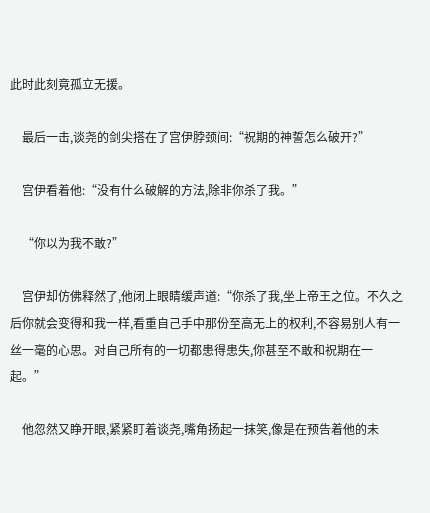此时此刻竟孤立无援。

    最后一击,谈尧的剑尖搭在了宫伊脖颈间:“祝期的神誓怎么破开?”

    宫伊看着他:“没有什么破解的方法,除非你杀了我。”

    “你以为我不敢?”

    宫伊却仿佛释然了,他闭上眼睛缓声道:“你杀了我,坐上帝王之位。不久之后你就会变得和我一样,看重自己手中那份至高无上的权利,不容易别人有一丝一毫的心思。对自己所有的一切都患得患失,你甚至不敢和祝期在一起。”

    他忽然又睁开眼,紧紧盯着谈尧,嘴角扬起一抹笑,像是在预告着他的未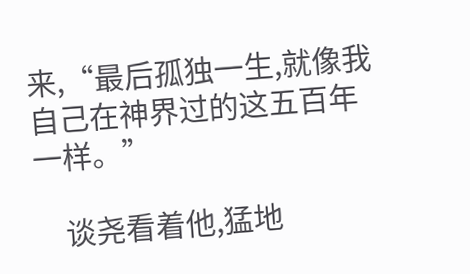来,“最后孤独一生,就像我自己在神界过的这五百年一样。”

    谈尧看着他,猛地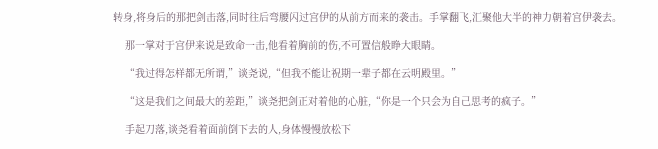转身,将身后的那把剑击落,同时往后弯腰闪过宫伊的从前方而来的袭击。手掌翻飞,汇聚他大半的神力朝着宫伊袭去。

    那一掌对于宫伊来说是致命一击,他看着胸前的伤,不可置信般睁大眼睛。

    “我过得怎样都无所谓,”谈尧说,“但我不能让祝期一辈子都在云明殿里。”

    “这是我们之间最大的差距,”谈尧把剑正对着他的心脏,“你是一个只会为自己思考的疯子。”

    手起刀落,谈尧看着面前倒下去的人,身体慢慢放松下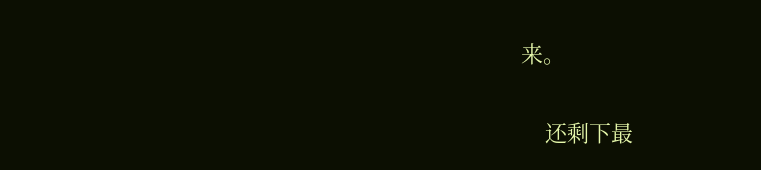来。

    还剩下最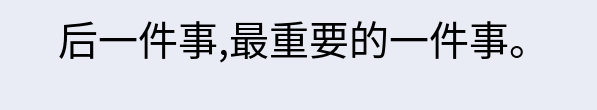后一件事,最重要的一件事。